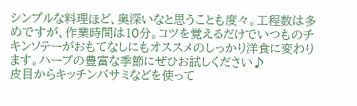シンプルな料理ほど、奥深いなと思うことも度々。工程数は多めですが、作業時間は10分。コツを覚えるだけでいつものチキンソテーがおもてなしにもオススメのしっかり洋食に変わります。ハーブの豊富な季節にぜひお試しください♪
皮目からキッチンバサミなどを使って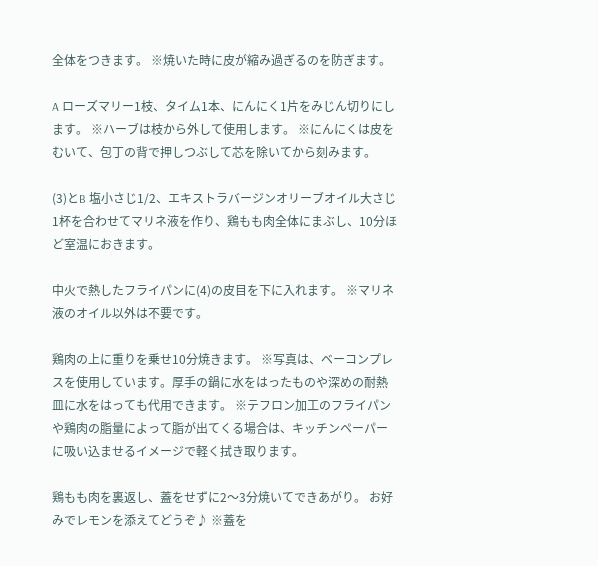全体をつきます。 ※焼いた時に皮が縮み過ぎるのを防ぎます。

A ローズマリー1枝、タイム1本、にんにく1片をみじん切りにします。 ※ハーブは枝から外して使用します。 ※にんにくは皮をむいて、包丁の背で押しつぶして芯を除いてから刻みます。

(3)とB 塩小さじ1/2、エキストラバージンオリーブオイル大さじ1杯を合わせてマリネ液を作り、鶏もも肉全体にまぶし、10分ほど室温におきます。

中火で熱したフライパンに(4)の皮目を下に入れます。 ※マリネ液のオイル以外は不要です。

鶏肉の上に重りを乗せ10分焼きます。 ※写真は、ベーコンプレスを使用しています。厚手の鍋に水をはったものや深めの耐熱皿に水をはっても代用できます。 ※テフロン加工のフライパンや鶏肉の脂量によって脂が出てくる場合は、キッチンペーパーに吸い込ませるイメージで軽く拭き取ります。

鶏もも肉を裏返し、蓋をせずに2〜3分焼いてできあがり。 お好みでレモンを添えてどうぞ♪ ※蓋を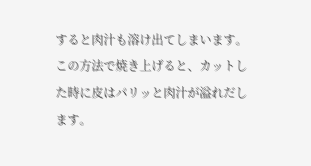すると肉汁も溶け出てしまいます。この方法で焼き上げると、カットした時に皮はパリッと肉汁が溢れだします。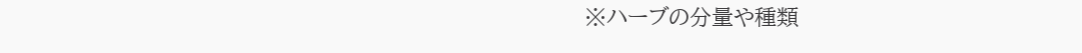※ハーブの分量や種類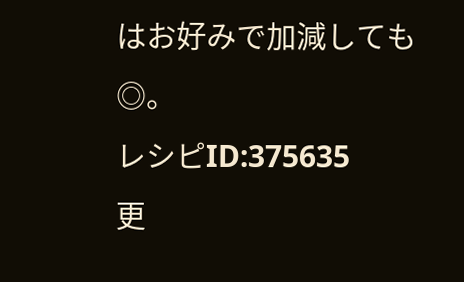はお好みで加減しても◎。
レシピID:375635
更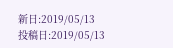新日:2019/05/13
投稿日:2019/05/13